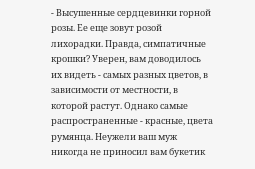- Высушенные сердцевинки горной розы. Ее еще зовут розой лихорадки. Правда, симпатичные крошки? Уверен, вам доводилось их видеть - самых разных цветов, в зависимости от местности, в которой растут. Однако самые распространенные - красные, цвета румянца. Неужели ваш муж никогда не приносил вам букетик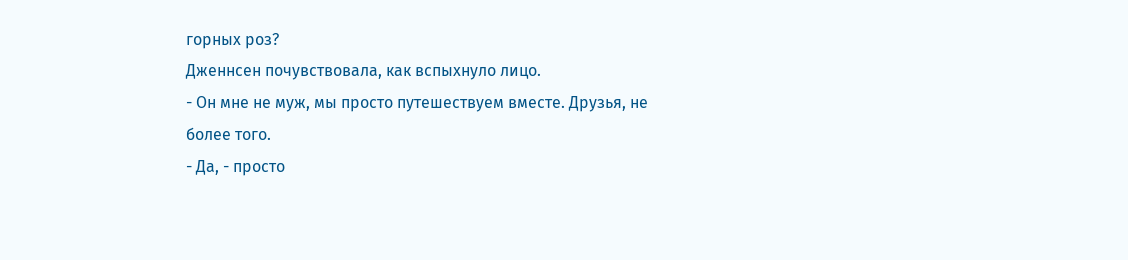горных роз?
Дженнсен почувствовала, как вспыхнуло лицо.
- Он мне не муж, мы просто путешествуем вместе. Друзья, не более того.
- Да, - просто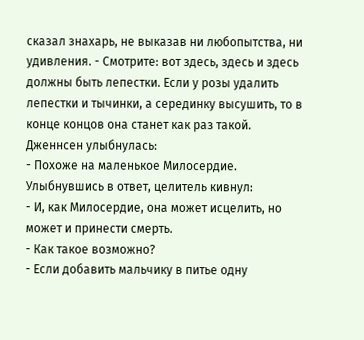сказал знахарь, не выказав ни любопытства, ни удивления. - Смотрите: вот здесь, здесь и здесь должны быть лепестки. Если у розы удалить лепестки и тычинки, а серединку высушить, то в конце концов она станет как раз такой.
Дженнсен улыбнулась:
- Похоже на маленькое Милосердие.
Улыбнувшись в ответ, целитель кивнул:
- И, как Милосердие, она может исцелить, но может и принести смерть.
- Как такое возможно?
- Если добавить мальчику в питье одну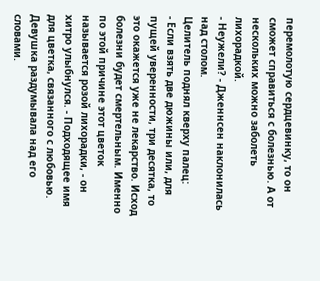перемолотую сердцевинку, то он сможет справиться с болезнью. А от нескольких можно заболеть лихорадкой.
- Неужели? - Дженнсен наклонилась над столом.
Целитель поднял кверху палец:
- Если взять две дюжины или, для пущей уверенности, три десятка, то это окажется уже не лекарство. Исход болезни будет смертельным. Именно по этой причине этот цветок называется розой лихорадки, - он хитро улыбнулся. - Подходящее имя для цветка, связанного с любовью.
Девушка раздумывала над его словами.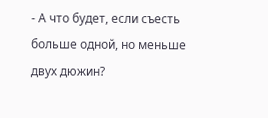- А что будет, если съесть больше одной, но меньше двух дюжин?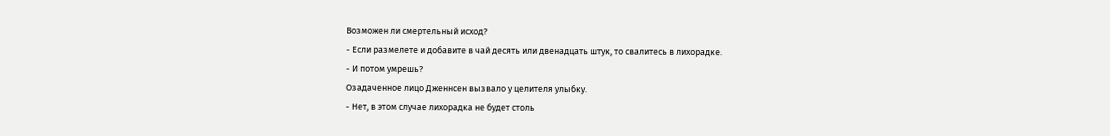Возможен ли смертельный исход?
- Если размелете и добавите в чай десять или двенадцать штук, то свалитесь в лихорадке.
- И потом умрешь?
Озадаченное лицо Дженнсен вызвало у целителя улыбку.
- Нет, в этом случае лихорадка не будет столь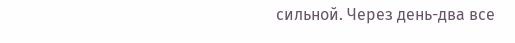сильной. Через день-два все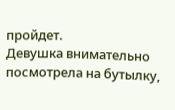пройдет.
Девушка внимательно посмотрела на бутылку,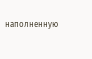наполненную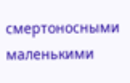смертоносными маленькими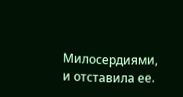Милосердиями, и отставила ее.